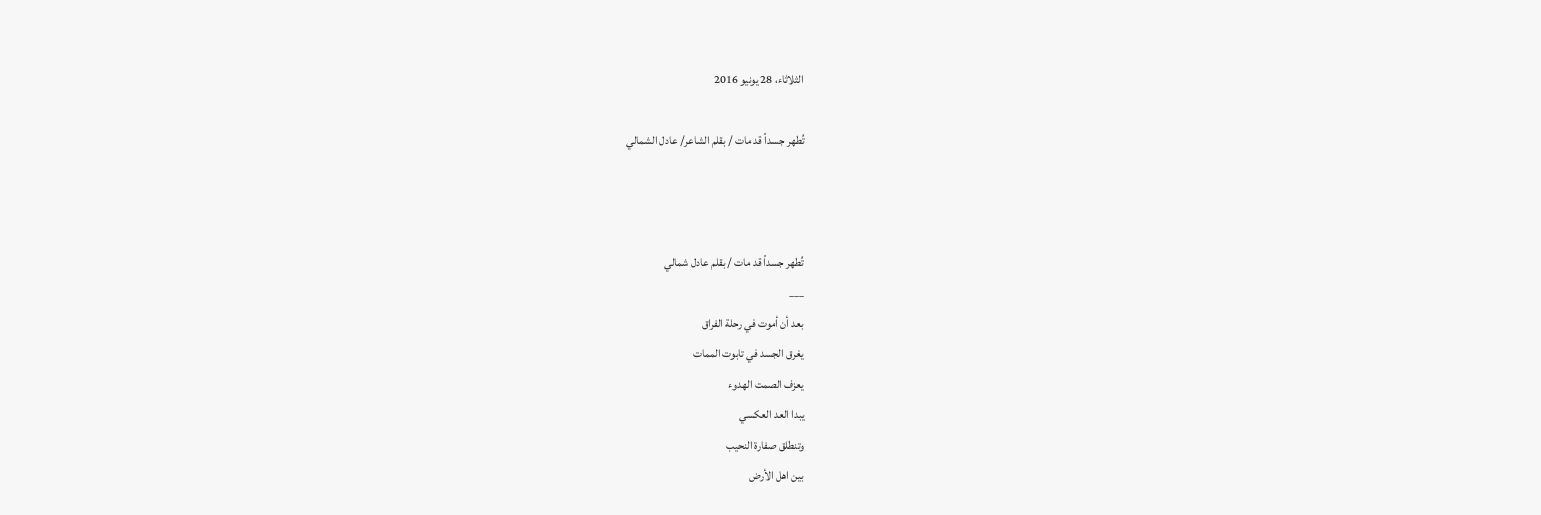الثلاثاء، 28 يونيو 2016

تُطهر جسداً قد مات / بقلم الشاعر/ عادل الشمالي



تُطهر جسداً قد مات / بقلم عادل شمالي
___
بعد أن أموت في رحلة الفراق
يغرق الجسد في تابوت الممات
يعزف الصمت الهدوء
يبدا العد العكسي
وتنطلق صفارة النحيب
بين اهل الأرض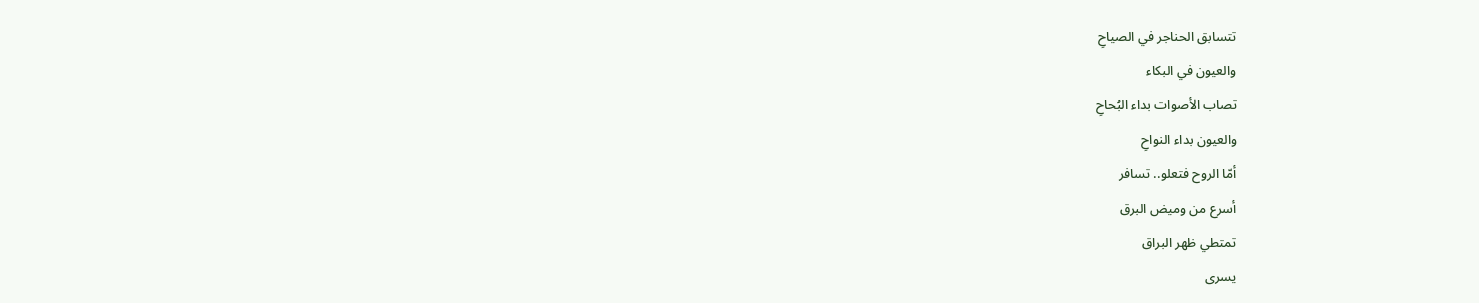تتسابق الحناجر في الصياحِ
والعيون في البكاء
تصاب الأصوات بداء البُحاحِ
والعيون بداء النواحِ
أمّا الروح فتعلو.. تسافر
أسرع من وميض البرق
تمتطي ظهر البراق
يسرى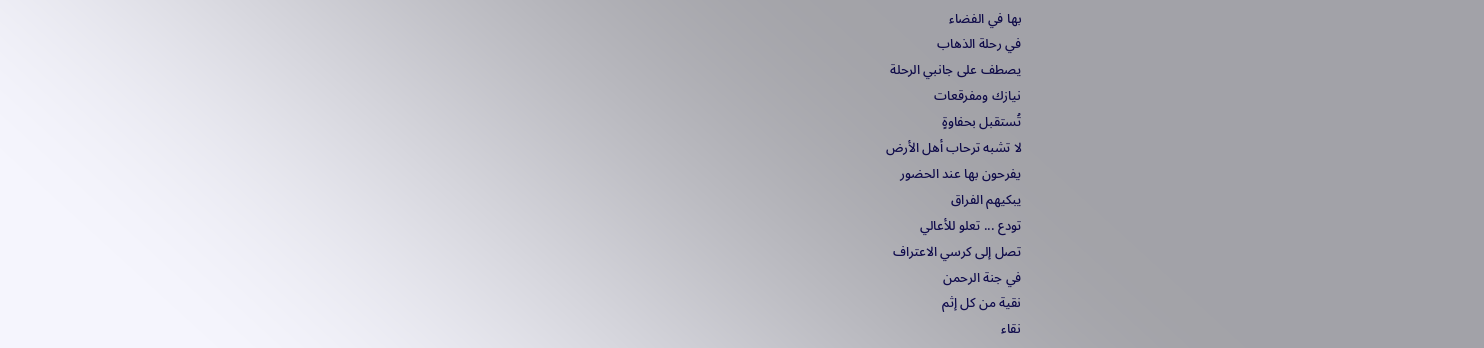بها في الفضاء
في رحلة الذهاب
يصطف على جانبي الرحلة
نيازك ومفرقعات
تُستقبل بحفاوةٍ
لا تشبه ترحاب أهل الأرض
يفرحون بها عند الحضور
يبكيهم الفراق
تودع ... تعلو للأعالي
تصل إلى كرسي الاعتراف
في جنة الرحمن
نقية من كل إثم
نقاء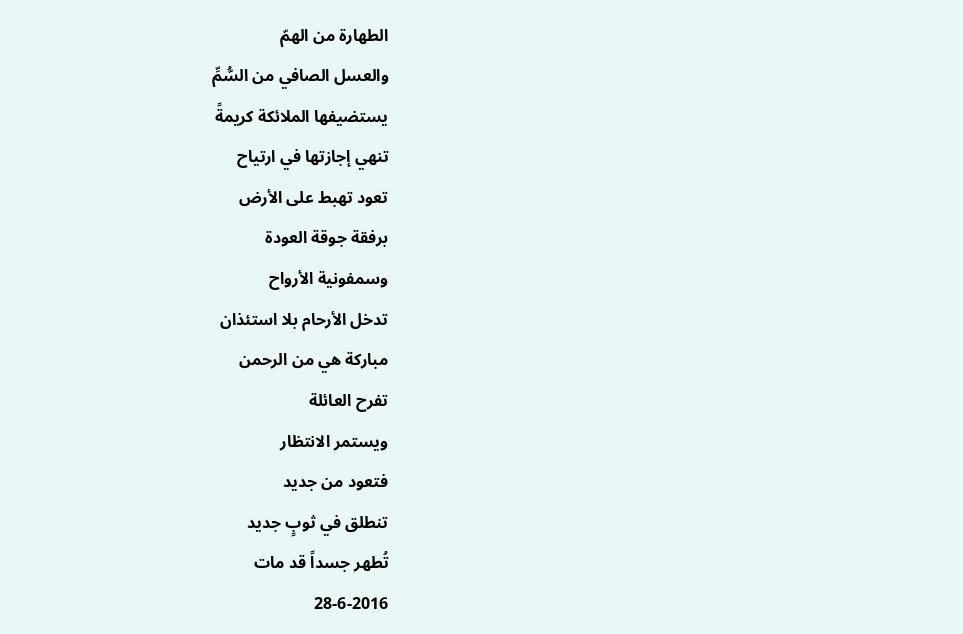الطهارة من الهمّ
والعسل الصافي من السُّمِّ
يستضيفها الملائكة كريمةً
تنهي إجازتها في ارتياح
تعود تهبط على الأرض
برفقة جوقة العودة
وسمفونية الأرواح
تدخل الأرحام بلا استئذان
مباركة هي من الرحمن
تفرح العائلة
ويستمر الانتظار
فتعود من جديد
تنطلق في ثوبٍ جديد
تُطهر جسداً قد مات
28-6-2016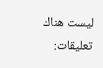ليست هناك تعليقات: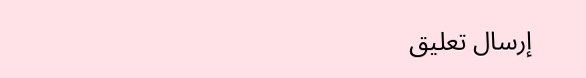إرسال تعليق